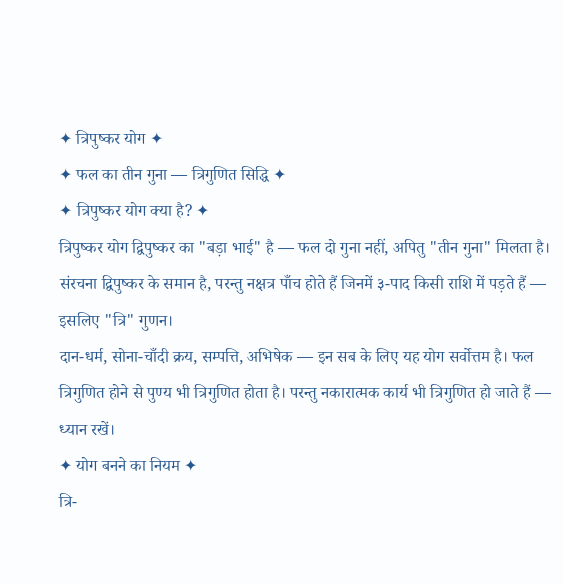✦ त्रिपुष्कर योग ✦
✦ फल का तीन गुना — त्रिगुणित सिद्धि ✦
✦ त्रिपुष्कर योग क्या है? ✦
त्रिपुष्कर योग द्विपुष्कर का "बड़ा भाई" है — फल दो गुना नहीं, अपितु "तीन गुना" मिलता है। संरचना द्विपुष्कर के समान है, परन्तु नक्षत्र पाँच होते हैं जिनमें ३-पाद किसी राशि में पड़ते हैं — इसलिए "त्रि" गुणन।
दान-धर्म, सोना-चाँदी क्रय, सम्पत्ति, अभिषेक — इन सब के लिए यह योग सर्वोत्तम है। फल त्रिगुणित होने से पुण्य भी त्रिगुणित होता है। परन्तु नकारात्मक कार्य भी त्रिगुणित हो जाते हैं — ध्यान रखें।
✦ योग बनने का नियम ✦
त्रि-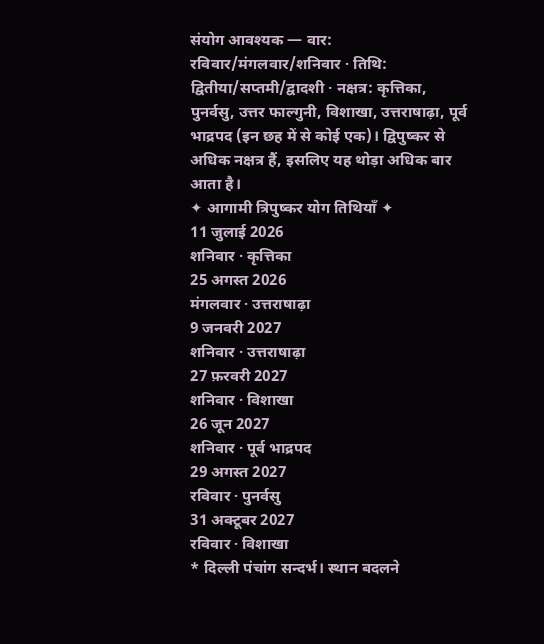संयोग आवश्यक — वार: रविवार/मंगलवार/शनिवार · तिथि: द्वितीया/सप्तमी/द्वादशी · नक्षत्र: कृत्तिका, पुनर्वसु, उत्तर फाल्गुनी, विशाखा, उत्तराषाढ़ा, पूर्व भाद्रपद (इन छह में से कोई एक)। द्विपुष्कर से अधिक नक्षत्र हैं, इसलिए यह थोड़ा अधिक बार आता है।
✦ आगामी त्रिपुष्कर योग तिथियाँ ✦
11 जुलाई 2026
शनिवार · कृत्तिका
25 अगस्त 2026
मंगलवार · उत्तराषाढ़ा
9 जनवरी 2027
शनिवार · उत्तराषाढ़ा
27 फ़रवरी 2027
शनिवार · विशाखा
26 जून 2027
शनिवार · पूर्व भाद्रपद
29 अगस्त 2027
रविवार · पुनर्वसु
31 अक्टूबर 2027
रविवार · विशाखा
* दिल्ली पंचांग सन्दर्भ। स्थान बदलने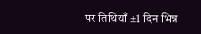पर तिथियाँ ±1 दिन भिन्न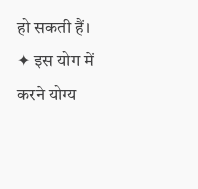हो सकती हैं।
✦ इस योग में करने योग्य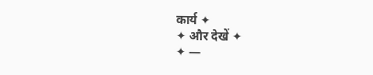कार्य ✦
✦ और देखें ✦
✦ —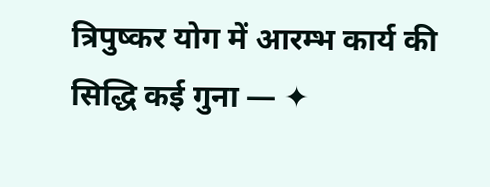त्रिपुष्कर योग में आरम्भ कार्य की सिद्धि कई गुना — ✦